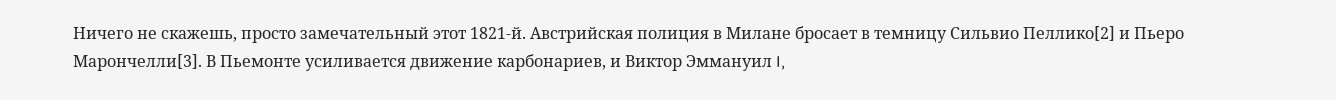Ничего не скажешь, просто замечательный этот 1821-й. Австрийская полиция в Милане бросает в темницу Сильвио Пеллико[2] и Пьеро Марончелли[3]. В Пьемонте усиливается движение карбонариев, и Виктор Эммануил I,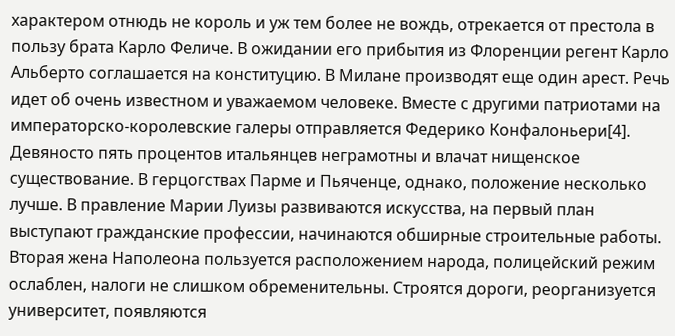характером отнюдь не король и уж тем более не вождь, отрекается от престола в пользу брата Карло Феличе. В ожидании его прибытия из Флоренции регент Карло Альберто соглашается на конституцию. В Милане производят еще один арест. Речь идет об очень известном и уважаемом человеке. Вместе с другими патриотами на императорско-королевские галеры отправляется Федерико Конфалоньери[4]. Девяносто пять процентов итальянцев неграмотны и влачат нищенское существование. В герцогствах Парме и Пьяченце, однако, положение несколько лучше. В правление Марии Луизы развиваются искусства, на первый план выступают гражданские профессии, начинаются обширные строительные работы. Вторая жена Наполеона пользуется расположением народа, полицейский режим ослаблен, налоги не слишком обременительны. Строятся дороги, реорганизуется университет, появляются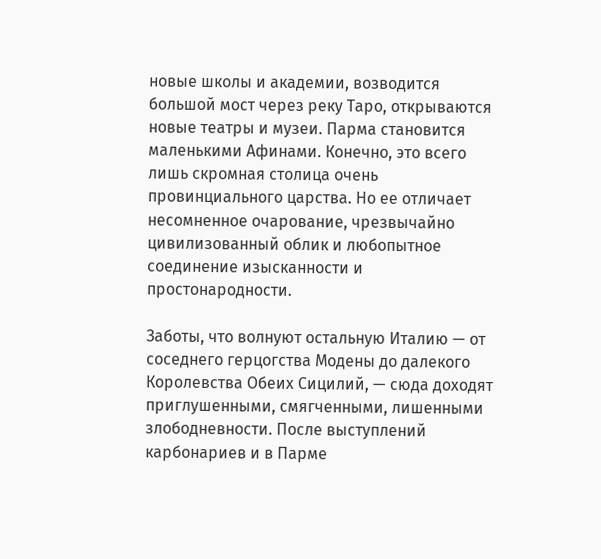новые школы и академии, возводится большой мост через реку Таро, открываются новые театры и музеи. Парма становится маленькими Афинами. Конечно, это всего лишь скромная столица очень провинциального царства. Но ее отличает несомненное очарование, чрезвычайно цивилизованный облик и любопытное соединение изысканности и простонародности.

Заботы, что волнуют остальную Италию — от соседнего герцогства Модены до далекого Королевства Обеих Сицилий, — сюда доходят приглушенными, смягченными, лишенными злободневности. После выступлений карбонариев и в Парме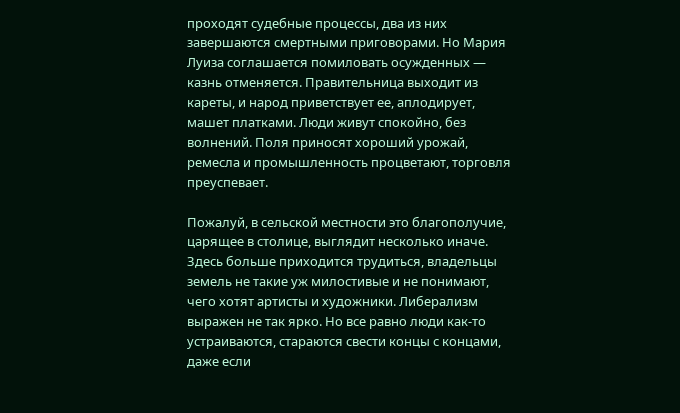проходят судебные процессы, два из них завершаются смертными приговорами. Но Мария Луиза соглашается помиловать осужденных — казнь отменяется. Правительница выходит из кареты, и народ приветствует ее, аплодирует, машет платками. Люди живут спокойно, без волнений. Поля приносят хороший урожай, ремесла и промышленность процветают, торговля преуспевает.

Пожалуй, в сельской местности это благополучие, царящее в столице, выглядит несколько иначе. Здесь больше приходится трудиться, владельцы земель не такие уж милостивые и не понимают, чего хотят артисты и художники. Либерализм выражен не так ярко. Но все равно люди как-то устраиваются, стараются свести концы с концами, даже если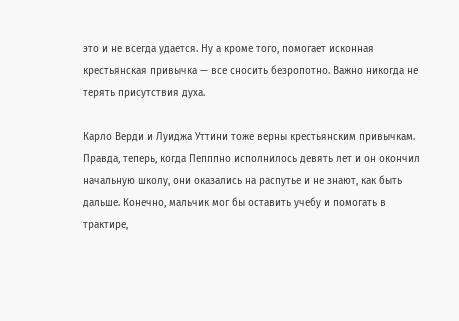это и не всегда удается. Ну а кроме того, помогает исконная крестьянская привычка — все сносить безропотно. Важно никогда не терять присутствия духа.

Карло Верди и Луиджа Уттини тоже верны крестьянским привычкам. Правда, теперь, когда Пепппно исполнилось девять лет и он окончил начальную школу, они оказались на распутье и не знают, как быть дальше. Конечно, мальчик мог бы оставить учебу и помогать в трактире,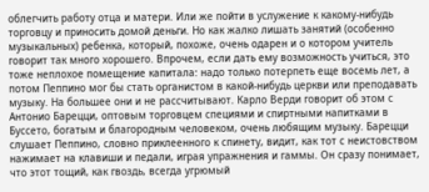облегчить работу отца и матери. Или же пойти в услужение к какому-нибудь торговцу и приносить домой деньги. Но как жалко лишать занятий (особенно музыкальных) ребенка, который, похоже, очень одарен и о котором учитель говорит так много хорошего. Впрочем, если дать ему возможность учиться, это тоже неплохое помещение капитала: надо только потерпеть еще восемь лет, а потом Пеппино мог бы стать органистом в какой-нибудь церкви или преподавать музыку. На большее они и не рассчитывают. Карло Верди говорит об этом с Антонио Барецци, оптовым торговцем специями и спиртными напитками в Буссето, богатым и благородным человеком, очень любящим музыку. Барецци слушает Пеппино, словно приклеенного к спинету, видит, как тот с неистовством нажимает на клавиши и педали, играя упражнения и гаммы. Он сразу понимает, что этот тощий, как гвоздь, всегда угрюмый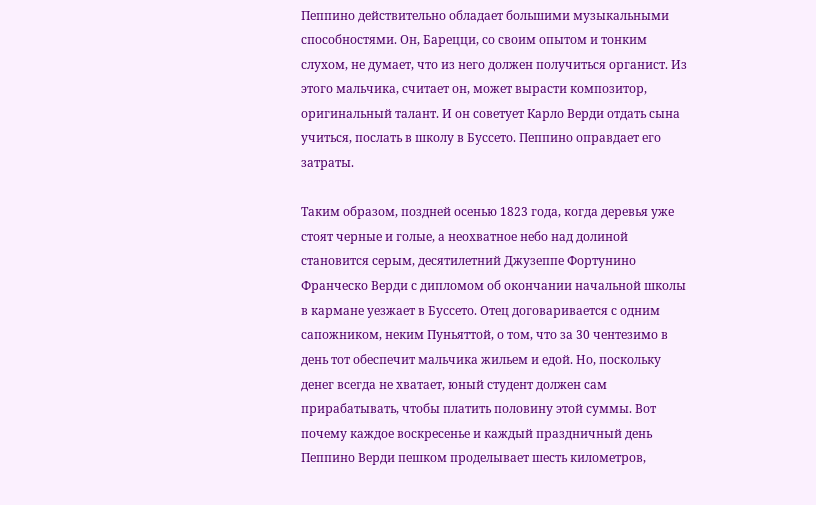Пеппино действительно обладает большими музыкальными способностями. Он, Барецци, со своим опытом и тонким слухом, не думает, что из него должен получиться органист. Из этого мальчика, считает он, может вырасти композитор, оригинальный талант. И он советует Карло Верди отдать сына учиться, послать в школу в Буссето. Пеппино оправдает его затраты.

Таким образом, поздней осенью 1823 года, когда деревья уже стоят черные и голые, а неохватное небо над долиной становится серым, десятилетний Джузеппе Фортунино Франческо Верди с дипломом об окончании начальной школы в кармане уезжает в Буссето. Отец договаривается с одним сапожником, неким Пуньяттой, о том, что за 30 чентезимо в день тот обеспечит мальчика жильем и едой. Но, поскольку денег всегда не хватает, юный студент должен сам прирабатывать, чтобы платить половину этой суммы. Вот почему каждое воскресенье и каждый праздничный день Пеппино Верди пешком проделывает шесть километров,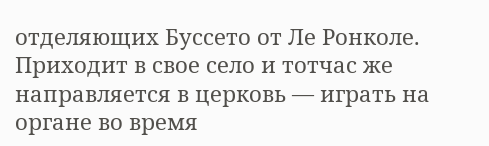отделяющих Буссето от Ле Ронколе. Приходит в свое село и тотчас же направляется в церковь — играть на органе во время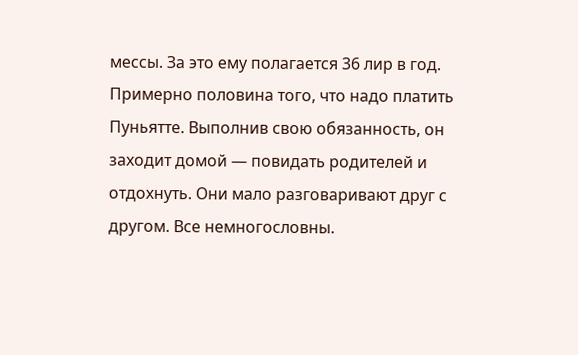мессы. За это ему полагается 36 лир в год. Примерно половина того, что надо платить Пуньятте. Выполнив свою обязанность, он заходит домой — повидать родителей и отдохнуть. Они мало разговаривают друг с другом. Все немногословны.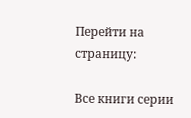Перейти на страницу:

Все книги серии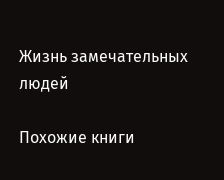Жизнь замечательных людей

Похожие книги